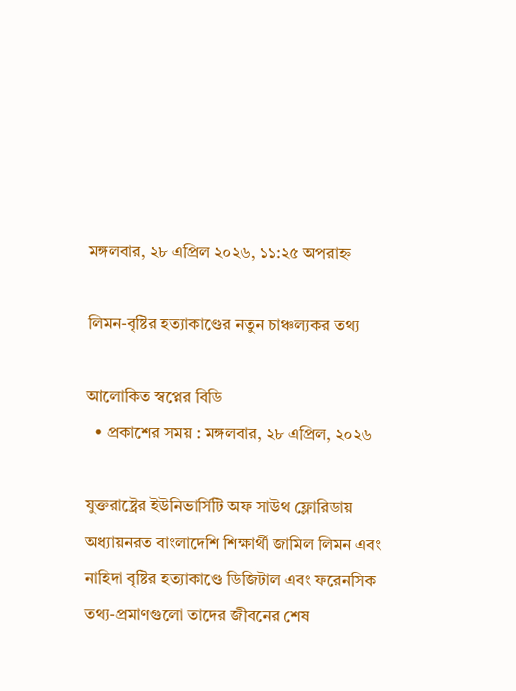মঙ্গলবার, ২৮ এপ্রিল ২০২৬, ১১:২৫ অপরাহ্ন

লিমন-বৃষ্টির হত্যাকাণ্ডের নতুন চাঞ্চল্যকর তথ্য

আলোকিত স্বপ্নের বিডি
  • প্রকাশের সময় : মঙ্গলবার, ২৮ এপ্রিল, ২০২৬

যুক্তরাষ্ট্রের ইউনিভার্সিটি অফ সাউথ ফ্লোরিডায় অধ্যায়নরত বাংলাদেশি শিক্ষার্থী জামিল লিমন এবং নাহিদা বৃষ্টির হত্যাকাণ্ডে ডিজিটাল এবং ফরেনসিক তথ্য-প্রমাণগুলো তাদের জীবনের শেষ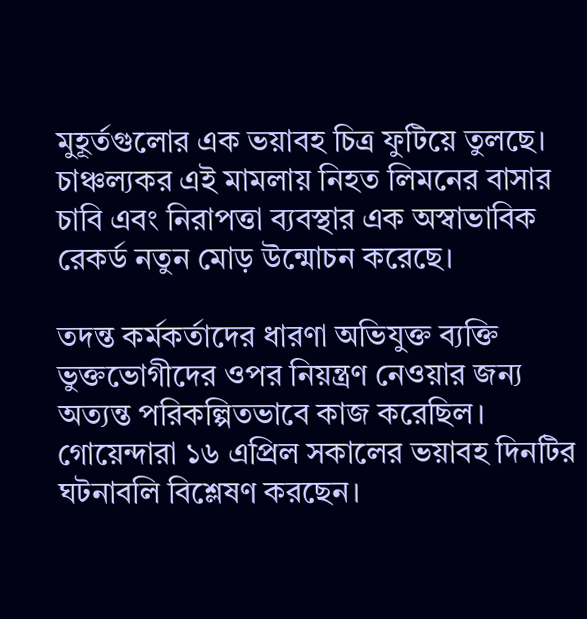মুহূর্তগুলোর এক ভয়াবহ চিত্র ফুটিয়ে তুলছে। চাঞ্চল্যকর এই মামলায় নিহত লিমনের বাসার চাবি এবং নিরাপত্তা ব্যবস্থার এক অস্বাভাবিক রেকর্ড নতুন মোড় উন্মোচন করেছে।

তদন্ত কর্মকর্তাদের ধারণা অভিযুক্ত ব্যক্তি ভুক্তভোগীদের ওপর নিয়ন্ত্রণ নেওয়ার জন্য অত্যন্ত পরিকল্পিতভাবে কাজ করেছিল। গোয়েন্দারা ১৬ এপ্রিল সকালের ভয়াবহ দিনটির ঘটনাবলি বিশ্লেষণ করছেন।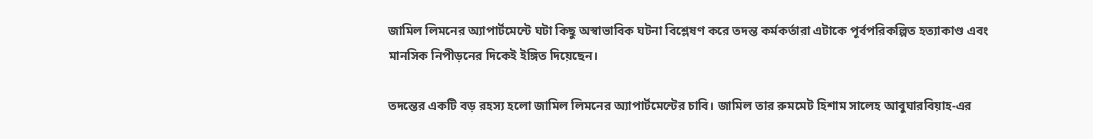জামিল লিমনের অ্যাপার্টমেন্টে ঘটা কিছু অস্বাভাবিক ঘটনা বিশ্লেষণ করে তদন্ত কর্মকর্তারা এটাকে পূর্বপরিকল্পিত হত্যাকাণ্ড এবং মানসিক নিপীড়নের দিকেই ইঙ্গিত দিয়েছেন।

তদন্তের একটি বড় রহস্য হলো জামিল লিমনের অ্যাপার্টমেন্টের চাবি। জামিল তার রুমমেট হিশাম সালেহ আবুঘারবিয়াহ-এর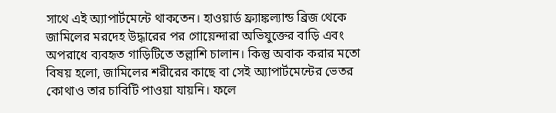সাথে এই অ্যাপার্টমেন্টে থাকতেন। হাওয়ার্ড ফ্র্যাঙ্কল্যান্ড ব্রিজ থেকে জামিলের মরদেহ উদ্ধারের পর গোয়েন্দারা অভিযুক্তের বাড়ি এবং অপরাধে ব্যবহৃত গাড়িটিতে তল্লাশি চালান। কিন্তু অবাক করার মতো বিষয় হলো, জামিলের শরীরের কাছে বা সেই অ্যাপার্টমেন্টের ভেতর কোথাও তার চাবিটি পাওয়া যায়নি। ফলে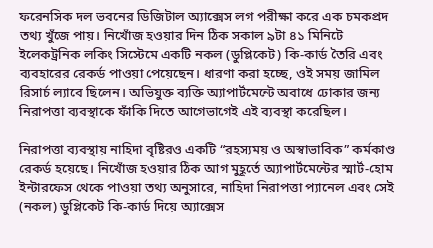ফরেনসিক দল ভবনের ডিজিটাল অ্যাক্সেস লগ পরীক্ষা করে এক চমকপ্রদ তথ্য খুঁজে পায়। নিখোঁজ হওয়ার দিন ঠিক সকাল ৯টা ৪১ মিনিটে ইলেকট্রনিক লকিং সিস্টেমে একটি নকল (ডুপ্লিকেট) কি-কার্ড তৈরি এবং ব্যবহারের রেকর্ড পাওয়া পেয়েছেন। ধারণা করা হচ্ছে, ওই সময় জামিল রিসার্চ ল্যাবে ছিলেন। অভিযুক্ত ব্যক্তি অ্যাপার্টমেন্টে অবাধে ঢোকার জন্য নিরাপত্তা ব্যবস্থাকে ফাঁকি দিতে আগেভাগেই এই ব্যবস্থা করেছিল।

নিরাপত্তা ব্যবস্থায় নাহিদা বৃষ্টিরও একটি “রহস্যময় ও অস্বাভাবিক” কর্মকাণ্ড রেকর্ড হয়েছে। নিখোঁজ হওয়ার ঠিক আগ মুহূর্তে অ্যাপার্টমেন্টের স্মার্ট-হোম ইন্টারফেস থেকে পাওয়া তথ্য অনুসারে, নাহিদা নিরাপত্তা প্যানেল এবং সেই (নকল) ডুপ্লিকেট কি-কার্ড দিয়ে অ্যাক্সেস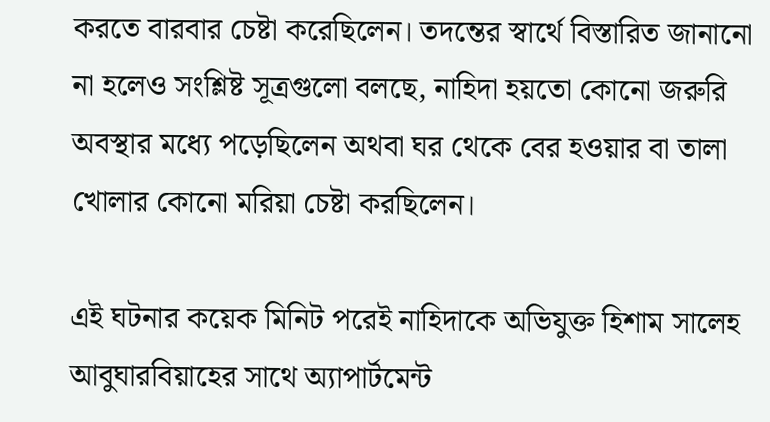করতে বারবার চেষ্টা করেছিলেন। তদন্তের স্বার্থে বিস্তারিত জানানো না হলেও সংশ্লিষ্ট সূত্রগুলো বলছে, নাহিদা হয়তো কোনো জরুরি অবস্থার মধ্যে পড়েছিলেন অথবা ঘর থেকে বের হওয়ার বা তালা খোলার কোনো মরিয়া চেষ্টা করছিলেন।

এই ঘটনার কয়েক মিনিট পরেই নাহিদাকে অভিযুক্ত হিশাম সালেহ আবুঘারবিয়াহের সাথে অ্যাপার্টমেন্ট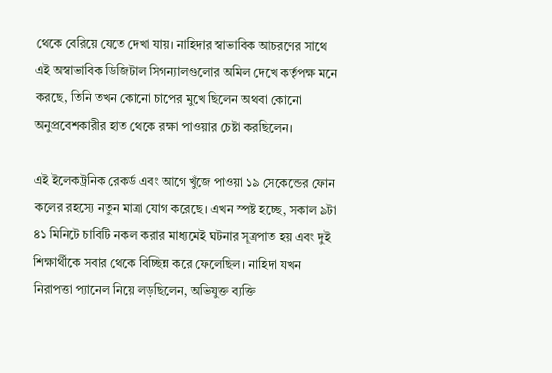থেকে বেরিয়ে যেতে দেখা যায়। নাহিদার স্বাভাবিক আচরণের সাথে এই অস্বাভাবিক ডিজিটাল সিগন্যালগুলোর অমিল দেখে কর্তৃপক্ষ মনে করছে, তিনি তখন কোনো চাপের মুখে ছিলেন অথবা কোনো অনুপ্রবেশকারীর হাত থেকে রক্ষা পাওয়ার চেষ্টা করছিলেন।

এই ইলেকট্রনিক রেকর্ড এবং আগে খুঁজে পাওয়া ১৯ সেকেন্ডের ফোন কলের রহস্যে নতুন মাত্রা যোগ করেছে। এখন স্পষ্ট হচ্ছে, সকাল ৯টা ৪১ মিনিটে চাবিটি নকল করার মাধ্যমেই ঘটনার সূত্রপাত হয় এবং দুই শিক্ষার্থীকে সবার থেকে বিচ্ছিন্ন করে ফেলেছিল। নাহিদা যখন নিরাপত্তা প্যানেল নিয়ে লড়ছিলেন, অভিযুক্ত ব্যক্তি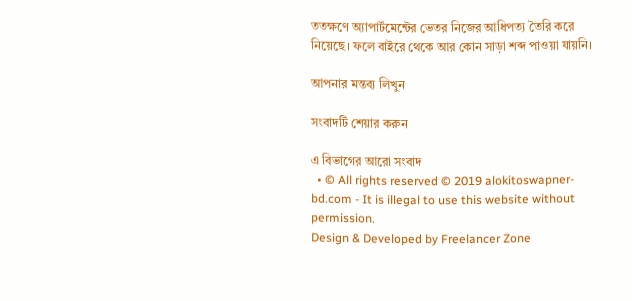ততক্ষণে অ্যাপার্টমেন্টের ভেতর নিজের আধিপত্য তৈরি করে নিয়েছে। ফলে বাইরে থেকে আর কোন সাড়া শব্দ পাওয়া যায়নি।

আপনার মন্তব্য লিখুন

সংবাদটি শেয়ার করুন

এ বিভাগের আরো সংবাদ
  • © All rights reserved © 2019 alokitoswapner-bd.com - It is illegal to use this website without permission.
Design & Developed by Freelancer Zone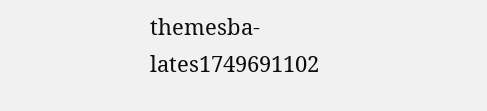themesba-lates1749691102